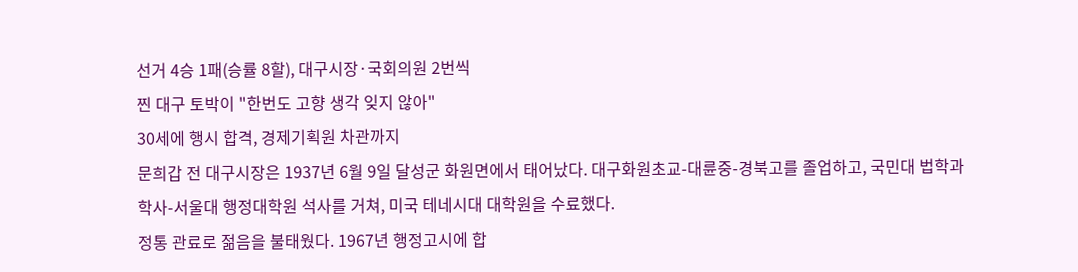선거 4승 1패(승률 8할), 대구시장·국회의원 2번씩
찐 대구 토박이 "한번도 고향 생각 잊지 않아"
30세에 행시 합격, 경제기획원 차관까지
문희갑 전 대구시장은 1937년 6월 9일 달성군 화원면에서 태어났다. 대구화원초교-대륜중-경북고를 졸업하고, 국민대 법학과 학사-서울대 행정대학원 석사를 거쳐, 미국 테네시대 대학원을 수료했다.
정통 관료로 젊음을 불태웠다. 1967년 행정고시에 합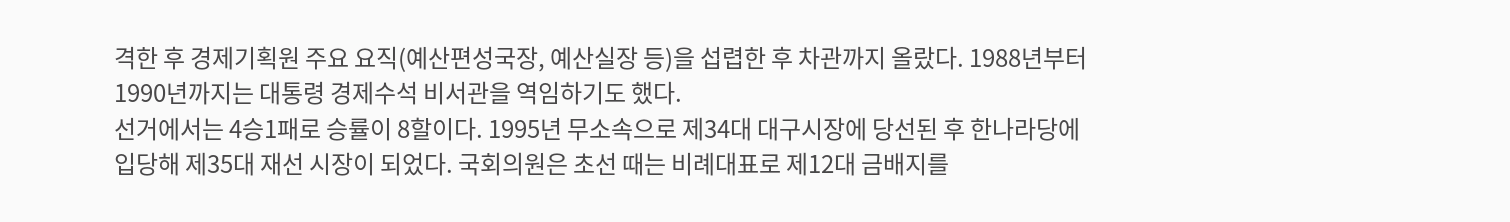격한 후 경제기획원 주요 요직(예산편성국장, 예산실장 등)을 섭렵한 후 차관까지 올랐다. 1988년부터 1990년까지는 대통령 경제수석 비서관을 역임하기도 했다.
선거에서는 4승1패로 승률이 8할이다. 1995년 무소속으로 제34대 대구시장에 당선된 후 한나라당에 입당해 제35대 재선 시장이 되었다. 국회의원은 초선 때는 비례대표로 제12대 금배지를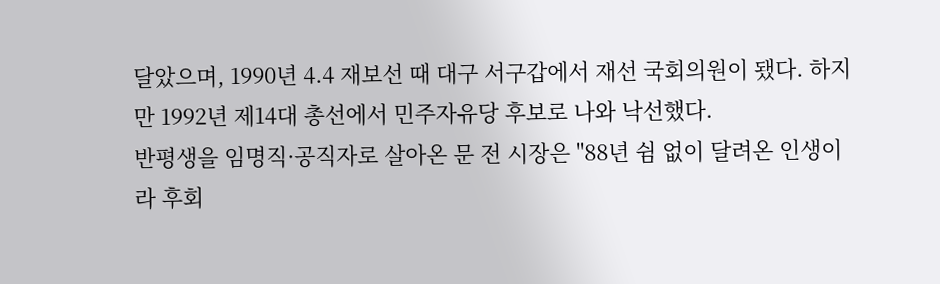달았으며, 1990년 4.4 재보선 때 대구 서구갑에서 재선 국회의원이 됐다. 하지만 1992년 제14대 총선에서 민주자유당 후보로 나와 낙선했다.
반평생을 임명직·공직자로 살아온 문 전 시장은 "88년 쉼 없이 달려온 인생이라 후회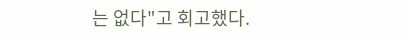는 없다"고 회고했다.